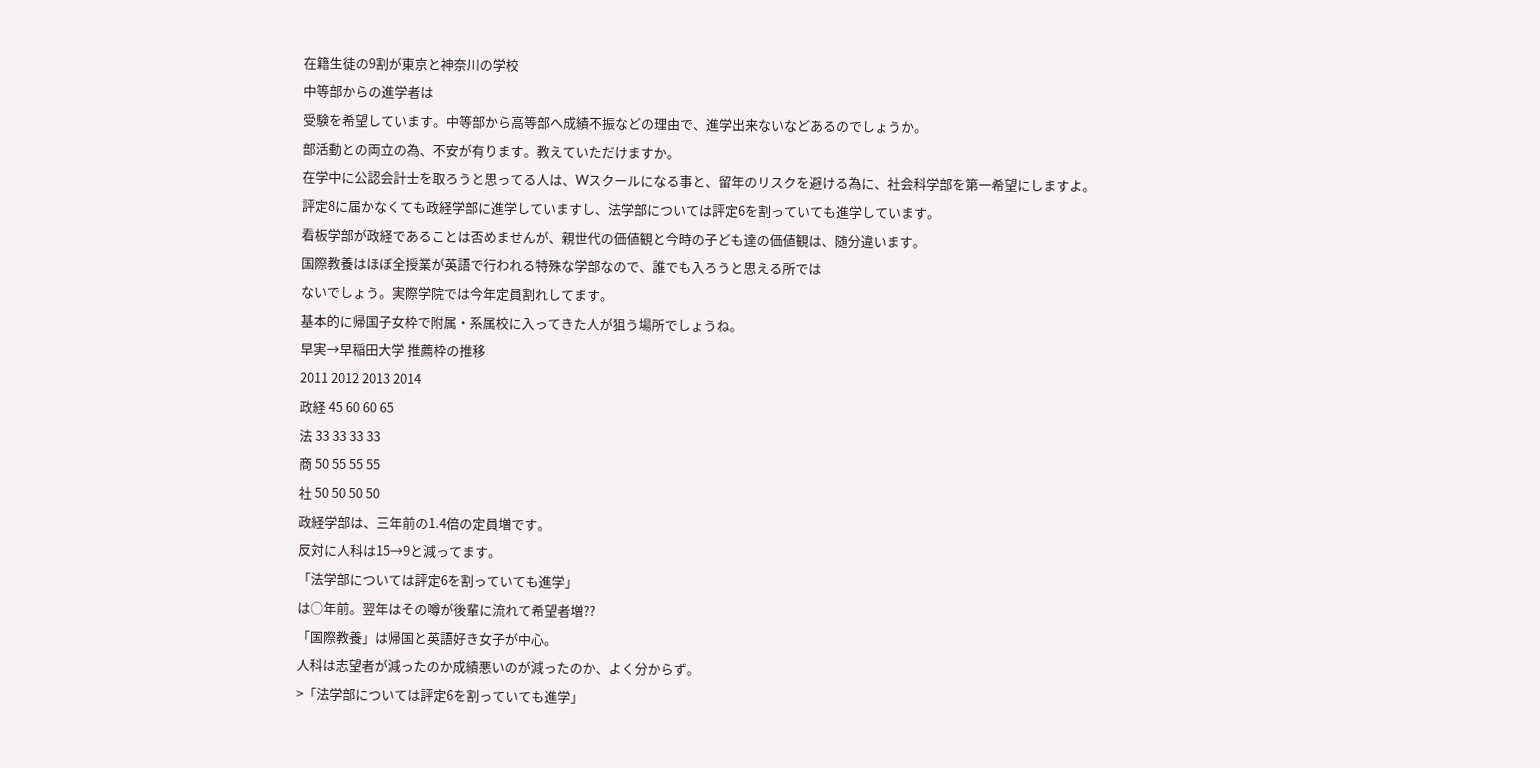在籍生徒の9割が東京と神奈川の学校
中等部からの進学者は
受験を希望しています。中等部から高等部へ成績不振などの理由で、進学出来ないなどあるのでしょうか。
部活動との両立の為、不安が有ります。教えていただけますか。
在学中に公認会計士を取ろうと思ってる人は、Wスクールになる事と、留年のリスクを避ける為に、社会科学部を第一希望にしますよ。
評定8に届かなくても政経学部に進学していますし、法学部については評定6を割っていても進学しています。
看板学部が政経であることは否めませんが、親世代の価値観と今時の子ども達の価値観は、随分違います。
国際教養はほぼ全授業が英語で行われる特殊な学部なので、誰でも入ろうと思える所では
ないでしょう。実際学院では今年定員割れしてます。
基本的に帰国子女枠で附属・系属校に入ってきた人が狙う場所でしょうね。
早実→早稲田大学 推薦枠の推移
2011 2012 2013 2014
政経 45 60 60 65
法 33 33 33 33
商 50 55 55 55
社 50 50 50 50
政経学部は、三年前の1.4倍の定員増です。
反対に人科は15→9と減ってます。
「法学部については評定6を割っていても進学」
は○年前。翌年はその噂が後輩に流れて希望者増??
「国際教養」は帰国と英語好き女子が中心。
人科は志望者が減ったのか成績悪いのが減ったのか、よく分からず。
>「法学部については評定6を割っていても進学」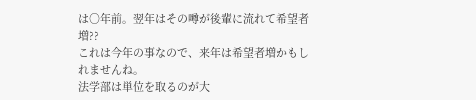は○年前。翌年はその噂が後輩に流れて希望者増??
これは今年の事なので、来年は希望者増かもしれませんね。
法学部は単位を取るのが大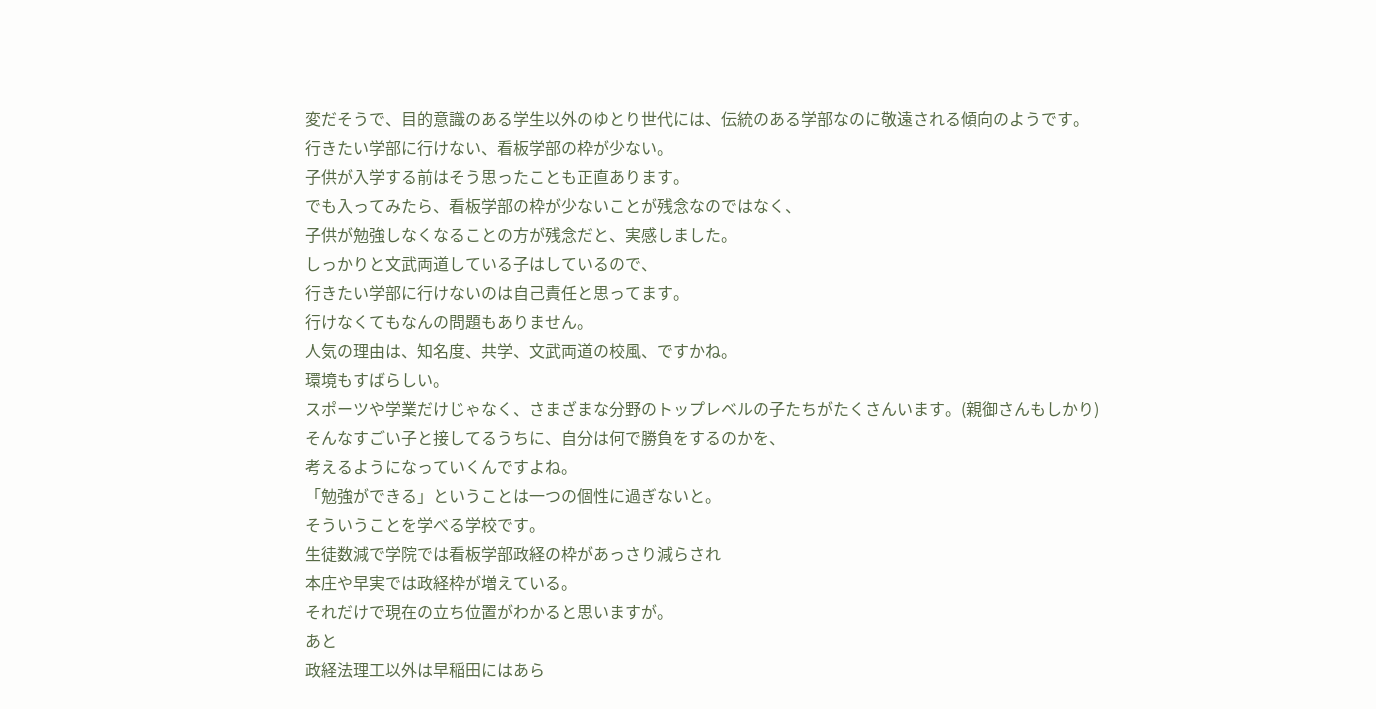変だそうで、目的意識のある学生以外のゆとり世代には、伝統のある学部なのに敬遠される傾向のようです。
行きたい学部に行けない、看板学部の枠が少ない。
子供が入学する前はそう思ったことも正直あります。
でも入ってみたら、看板学部の枠が少ないことが残念なのではなく、
子供が勉強しなくなることの方が残念だと、実感しました。
しっかりと文武両道している子はしているので、
行きたい学部に行けないのは自己責任と思ってます。
行けなくてもなんの問題もありません。
人気の理由は、知名度、共学、文武両道の校風、ですかね。
環境もすばらしい。
スポーツや学業だけじゃなく、さまざまな分野のトップレベルの子たちがたくさんいます。(親御さんもしかり)
そんなすごい子と接してるうちに、自分は何で勝負をするのかを、
考えるようになっていくんですよね。
「勉強ができる」ということは一つの個性に過ぎないと。
そういうことを学べる学校です。
生徒数減で学院では看板学部政経の枠があっさり減らされ
本庄や早実では政経枠が増えている。
それだけで現在の立ち位置がわかると思いますが。
あと
政経法理工以外は早稲田にはあら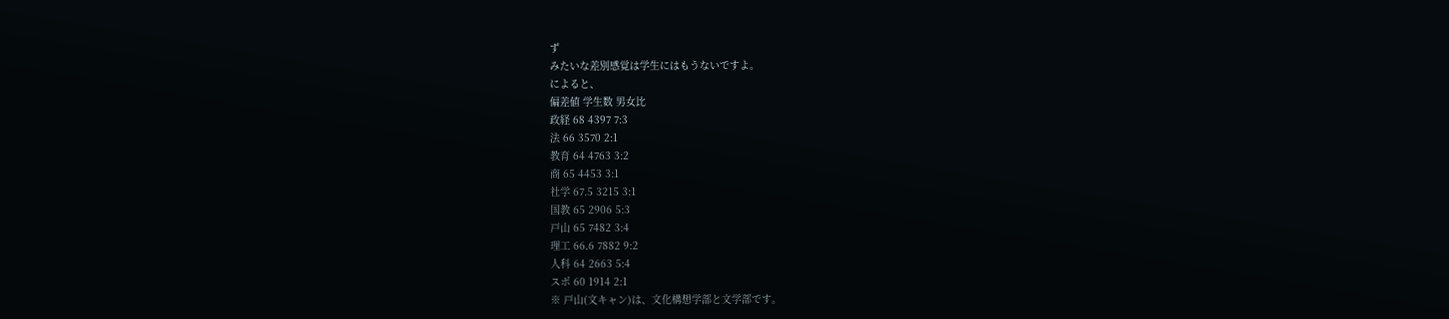ず
みたいな差別感覚は学生にはもうないですよ。
によると、
偏差値 学生数 男女比
政経 68 4397 7:3
法 66 3570 2:1
教育 64 4763 3:2
商 65 4453 3:1
社学 67.5 3215 3:1
国教 65 2906 5:3
戸山 65 7482 3:4
理工 66.6 7882 9:2
人科 64 2663 5:4
スポ 60 1914 2:1
※ 戸山(文キャン)は、文化構想学部と文学部です。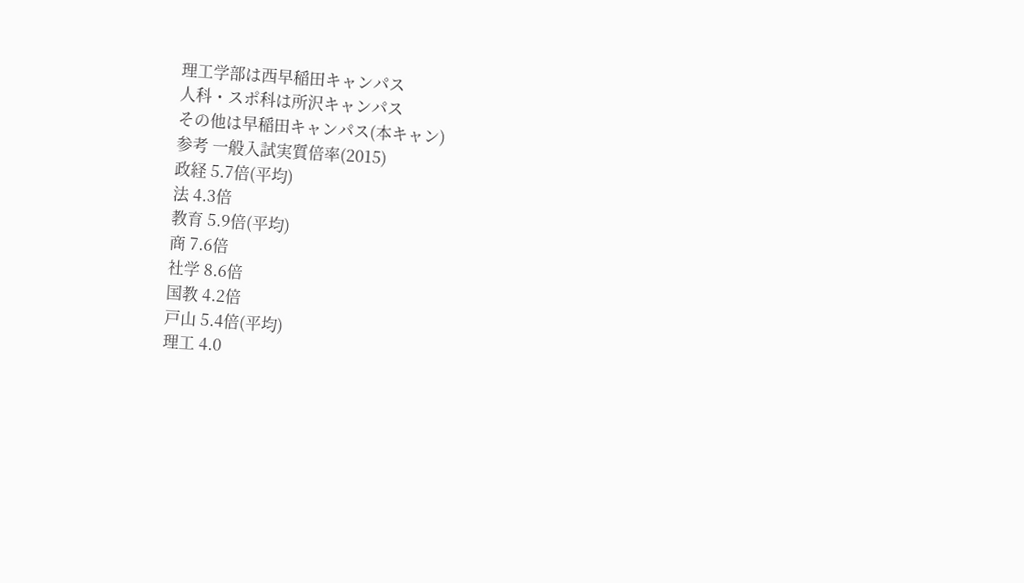理工学部は西早稲田キャンパス
人科・スポ科は所沢キャンパス
その他は早稲田キャンパス(本キャン)
参考 一般入試実質倍率(2015)
政経 5.7倍(平均)
法 4.3倍
教育 5.9倍(平均)
商 7.6倍
社学 8.6倍
国教 4.2倍
戸山 5.4倍(平均)
理工 4.0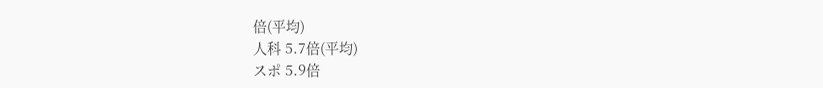倍(平均)
人科 5.7倍(平均)
スポ 5.9倍